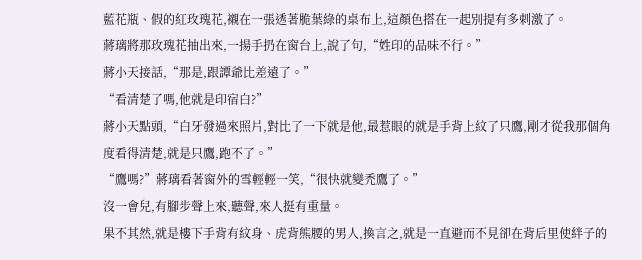藍花瓶、假的紅玫瑰花,襯在一張透著脆葉綠的桌布上,這顏色搭在一起別提有多刺激了。
蔣璃將那玫瑰花抽出來,一揚手扔在窗台上,說了句,“姓印的品味不行。”
蔣小天接話,“那是,跟譚爺比差遠了。”
“看清楚了嗎,他就是印宿白?”
蔣小天點頭,“白牙發過來照片,對比了一下就是他,最惹眼的就是手背上紋了只鷹,剛才從我那個角度看得清楚,就是只鷹,跑不了。”
“鷹嗎?”蔣璃看著窗外的雪輕輕一笑,“很快就變禿鷹了。”
沒一會兒,有腳步聲上來,聽聲,來人挺有重量。
果不其然,就是樓下手背有紋身、虎背熊腰的男人,換言之,就是一直避而不見卻在背后里使絆子的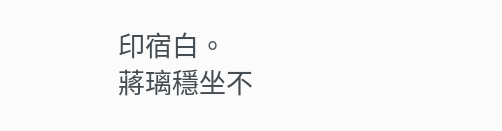印宿白。
蔣璃穩坐不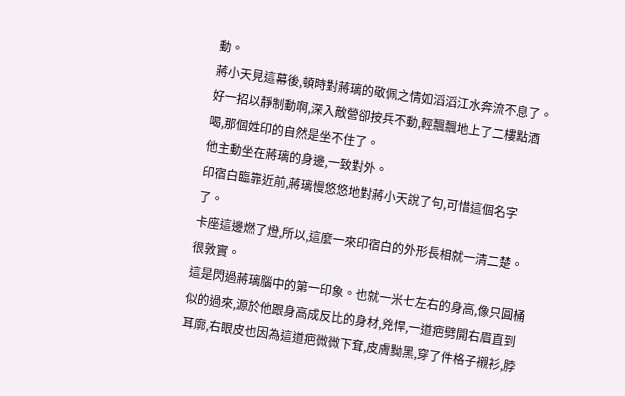動。
蔣小天見這幕後,頓時對蔣璃的敬佩之情如滔滔江水奔流不息了。好一招以靜制動啊,深入敵營卻按兵不動,輕飄飄地上了二樓點酒喝,那個姓印的自然是坐不住了。
他主動坐在蔣璃的身邊,一致對外。
印宿白臨靠近前,蔣璃慢悠悠地對蔣小天說了句,可惜這個名字了。
卡座這邊燃了燈,所以,這麼一來印宿白的外形長相就一清二楚。
很敦實。
這是閃過蔣璃腦中的第一印象。也就一米七左右的身高,像只圓桶似的過來,源於他跟身高成反比的身材,兇悍,一道疤劈開右眉直到耳廓,右眼皮也因為這道疤微微下耷,皮膚黝黑,穿了件格子襯衫,脖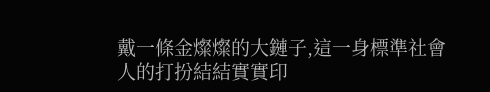戴一條金燦燦的大鏈子,這一身標準社會人的打扮結結實實印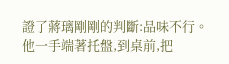證了蔣璃剛剛的判斷:品味不行。
他一手端著托盤,到桌前,把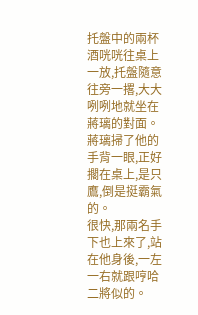托盤中的兩杯酒咣咣往桌上一放,托盤隨意往旁一撂,大大咧咧地就坐在蔣璃的對面。
蔣璃掃了他的手背一眼,正好擱在桌上,是只鷹,倒是挺霸氣的。
很快,那兩名手下也上來了,站在他身後,一左一右就跟哼哈二將似的。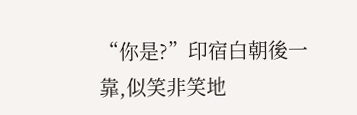“你是?”印宿白朝後一靠,似笑非笑地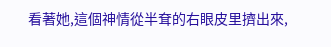看著她,這個神情從半耷的右眼皮里擠出來,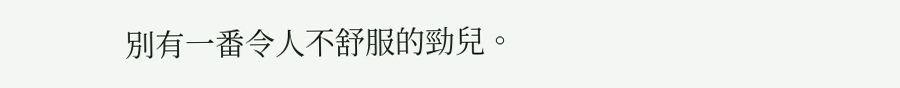別有一番令人不舒服的勁兒。